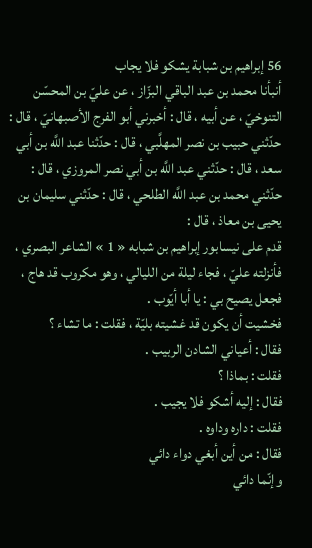56 إبراهيم بن شبابة يشكو فلا يجاب
أنبأنا محمد بن عبد الباقي البزّاز ، عن عليّ بن المحسّن التنوخيّ ، عن أبيه ، قال : أخبرني أبو الفرج الأصبهانيّ ، قال : حدّثني حبيب بن نصر المهلَّبي ، قال : حدّثنا عبد اللَّه بن أبي سعد ، قال : حدّثني عبد اللَّه بن أبي نصر المروزي ، قال : حدّثني محمد بن عبد اللَّه الطلحي ، قال : حدّثني سليمان بن يحيى بن معاذ ، قال :
قدم على نيسابور إبراهيم بن شبابه « 1 » الشاعر البصري ، فأنزلته عليّ ، فجاء ليلة من الليالي ، وهو مكروب قد هاج ، فجعل يصيح بي : يا أبا أيّوب .
فخشيت أن يكون قد غشيته بليّة ، فقلت : ما تشاء ؟
فقال : أعياني الشادن الربيب .
فقلت : بماذا ؟
فقال : إليه أشكو فلا يجيب .
فقلت : داره وداوه .
فقال : من أين أبغي دواء دائي
وإنّما دائي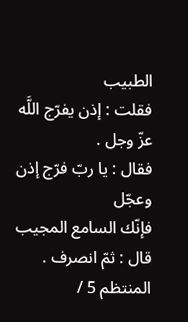الطبيب
فقلت : إذن يفرّج اللَّه عزّ وجل .
فقال : يا ربّ فرّج إذن وعجّل
فإنّك السامع المجيب
قال : ثمّ انصرف .
المنتظم 5 /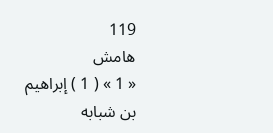119
هامش
« 1 » ( 1 ) إبراهيم بن شبابه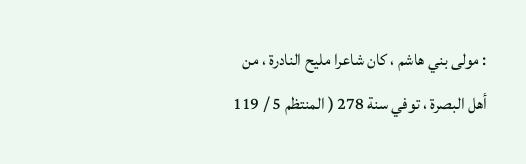: مولى بني هاشم ، كان شاعرا مليح النادرة ، من أهل البصرة ، توفي سنة 278 ( المنتظم 5 / 119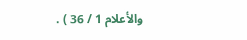والأعلام 1 / 36 ) .